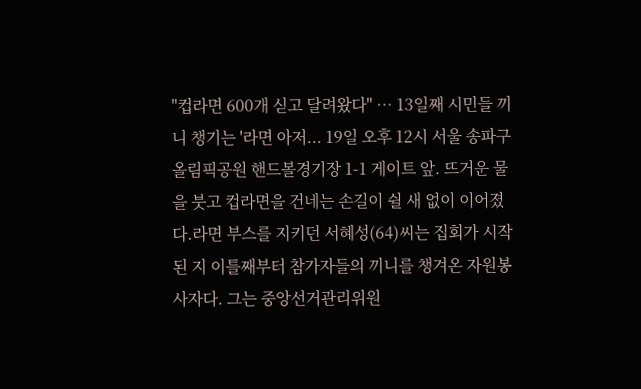"컵라면 600개 싣고 달려왔다" … 13일째 시민들 끼니 챙기는 '라면 아저... 19일 오후 12시 서울 송파구 올림픽공원 핸드볼경기장 1-1 게이트 앞. 뜨거운 물을 붓고 컵라면을 건네는 손길이 쉴 새 없이 이어졌다.라면 부스를 지키던 서혜성(64)씨는 집회가 시작된 지 이틀째부터 참가자들의 끼니를 챙겨온 자원봉사자다. 그는 중앙선거관리위원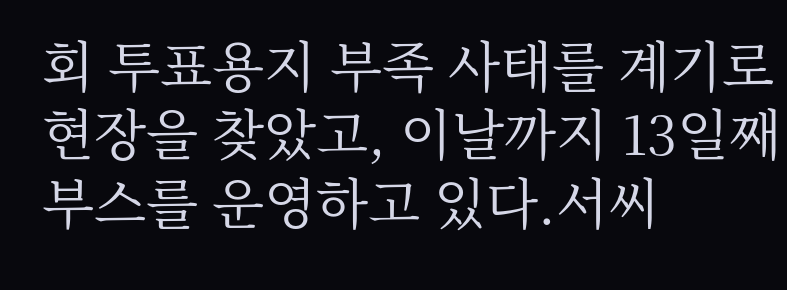회 투표용지 부족 사태를 계기로 현장을 찾았고, 이날까지 13일째 부스를 운영하고 있다.서씨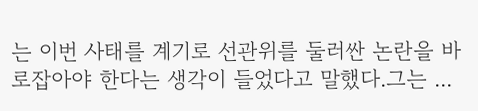는 이번 사태를 계기로 선관위를 둘러싼 논란을 바로잡아야 한다는 생각이 들었다고 말했다.그는 ...